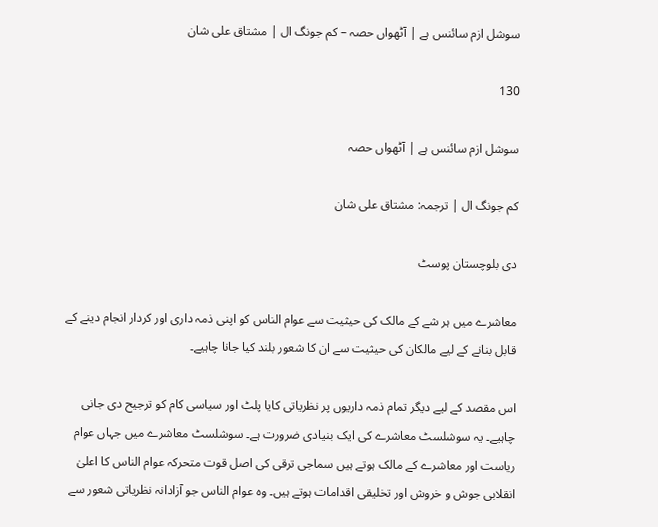سوشل ازم سائنس ہے | آٹھواں حصہ – کم جونگ ال | مشتاق علی شان

130

سوشل ازم سائنس ہے | آٹھواں حصہ

کم جونگ ال | ترجمہ: مشتاق علی شان

دی بلوچستان پوسٹ

معاشرے میں ہر شے کے مالک کی حیثیت سے عوام الناس کو اپنی ذمہ داری اور کردار انجام دینے کے قابل بنانے کے لیے مالکان کی حیثیت سے ان کا شعور بلند کیا جانا چاہیے۔

اس مقصد کے لیے دیگر تمام ذمہ داریوں پر نظریاتی کایا پلٹ اور سیاسی کام کو ترجیح دی جانی چاہیے۔ یہ سوشلسٹ معاشرے کی ایک بنیادی ضرورت ہے۔ سوشلسٹ معاشرے میں جہاں عوام ریاست اور معاشرے کے مالک ہوتے ہیں سماجی ترقی کی اصل قوت متحرکہ عوام الناس کا اعلیٰ انقلابی جوش و خروش اور تخلیقی اقدامات ہوتے ہیں۔ وہ عوام الناس جو آزادانہ نظریاتی شعور سے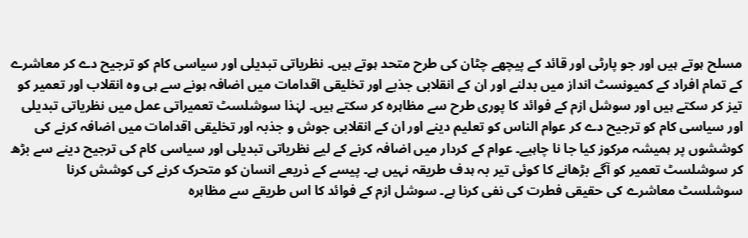مسلح ہوتے ہیں اور جو پارٹی اور قائد کے پیچھے چٹان کی طرح متحد ہوتے ہیں۔ نظریاتی تبدیلی اور سیاسی کام کو ترجیح دے کر معاشرے کے تمام افراد کے کمیونسٹ انداز میں بدلنے اور ان کے انقلابی جذبے اور تخلیقی اقدامات میں اضافہ ہونے سے ہی وہ انقلاب اور تعمیر کو تیز کر سکتے ہیں اور سوشل ازم کے فوائد کا پوری طرح سے مظاہرہ کر سکتے ہیں۔ لہٰذا سوشلسٹ تعمیراتی عمل میں نظریاتی تبدیلی اور سیاسی کام کو ترجیح دے کر عوام الناس کو تعلیم دینے اور ان کے انقلابی جوش و جذبہ اور تخلیقی اقدامات میں اضافہ کرنے کی کوششوں پر ہمیشہ مرکوز کیا جا نا چاہیے۔ عوام کے کردار میں اضافہ کرنے کے لیے نظریاتی تبدیلی اور سیاسی کام کی ترجیح دینے سے بڑھ کر سوشلسٹ تعمیر کو آگے بڑھانے کا کوئی تیر بہ ہدف طریقہ نہیں ہے۔ پیسے کے ذریعے انسان کو متحرک کرنے کی کوشش کرنا سوشلسٹ معاشرے کی حقیقی فطرت کی نفی کرنا ہے۔ سوشل ازم کے فوائد کا اس طریقے سے مظاہرہ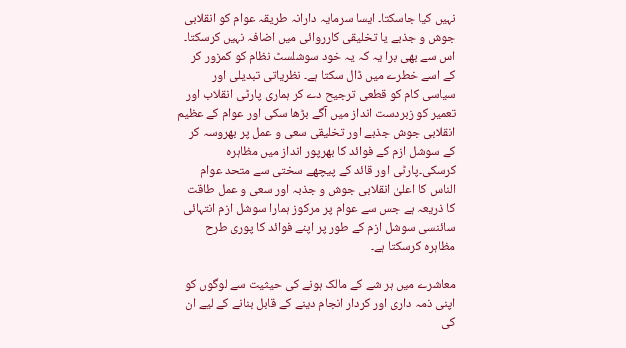نہیں کیا جاسکتا۔ ایسا سرمایہ دارانہ طریقہ عوام کو انقلابی جوش و جذبے یا تخلیقی کارروائی میں اضافہ نہیں کرسکتا۔ اس سے بھی برا یہ کہ یہ خود سوشلسٹ نظام کو کمزور کر کے اسے خطرے میں ڈال سکتا ہے۔ نظریاتی تبدیلی اور سیاسی کام کو قطعی ترجیح دے کر ہماری پارٹی انقلاب اور تعمیر کو زبردست انداز میں آگے بڑھا سکی اور عوام کے عظیم انقلابی جوش جذبے اور تخلیقی سعی و عمل پر بھروسہ کر کے سوشل ازم کے فوائد کا بھرپور انداز میں مظاہرہ کرسکی۔پارٹی اور قائد کے پیچھے سختی سے متحد عوام الناس کا اعلیٰ انقلابی جوش و جذبہ اور سعی و عمل طاقت کا ذریعہ ہے جس سے عوام پر مرکوز ہمارا سوشل ازم انتہائی سائنسی سوشل ازم کے طور پر اپنے فوائد کا پوری طرح مظاہرہ کرسکتا ہے۔

معاشرے میں ہر شے کے مالک ہونے کی حیثیت سے لوگوں کو اپنی ذمہ داری اور کردار انجام دینے کے قابل بنانے کے لیے ان کی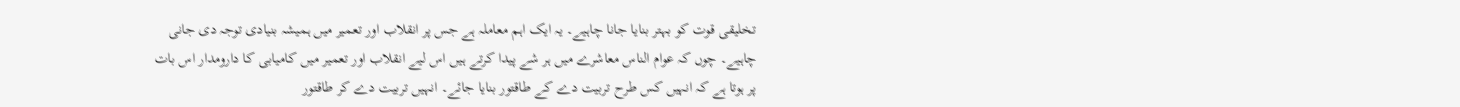تخلیقی قوت کو بہتر بنایا جانا چاہیے۔ یہ ایک اہم معاملہ ہے جس پر انقلاب اور تعمیر میں ہمیشہ بنیادی توجہ دی جانی چاہیے۔ چوں کہ عوام الناس معاشرے میں ہر شے پیدا کرتے ہیں اس لیے انقلاب اور تعمیر میں کامیابی کا دارومدار اس بات پر ہوتا ہے کہ انہیں کس طرح تربیت دے کے طاقتور بنایا جائے۔ انہیں تربیت دے کر طاقتور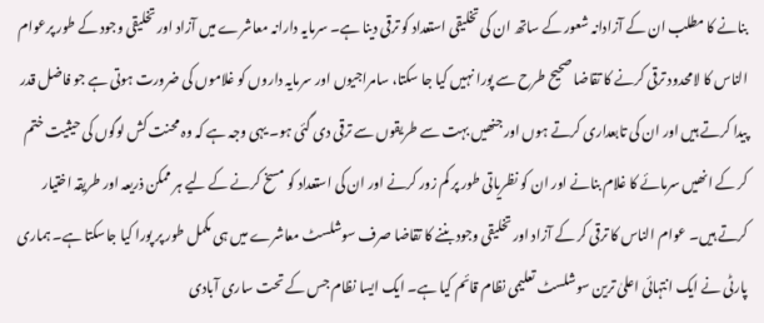بنانے کا مطلب ان کے آزادانہ شعور کے ساتھ ان کی تخلیقی استعداد کو ترقی دینا ہے۔ سرمایہ دارانہ معاشرے میں آزاد اور تخلیقی وجود کے طور پرعوام الناس کا لامحدود ترقی کرنے کا تقاضا صحیح طرح سے پورا نہیں کیا جا سکتا، سامراجیوں اور سرمایہ داروں کو غلاموں کی ضرورت ہوتی ہے جو فاضل قدر پیدا کرتے ہیں اور ان کی تابعداری کرتے ہوں اور جنھیں بہت سے طریقوں سے ترقی دی گئی ہو۔ یہی وجہ ہے کہ وہ محنت کش لوگوں کی حیثیت ختم کر کے انھیں سرمائے کا غلام بنانے اور ان کو نظریاتی طور پر کم زور کرنے اور ان کی استعداد کو مسخ کرنے کے لیے ہر ممکن ذریعہ اور طریقہ اختیار کرتے ہیں۔ عوام الناس کا ترقی کر کے آزاد اور تخلیقی وجود بننے کا تقاضا صرف سوشلسٹ معاشرے میں ہی مکمل طور پر پورا کیا جاسکتا ہے۔ ہماری پارٹی نے ایک انتہائی اعلیٰ ترین سوشلسٹ تعلیمی نظام قائم کیا ہے۔ ایک ایسا نظام جس کے تحت ساری آبادی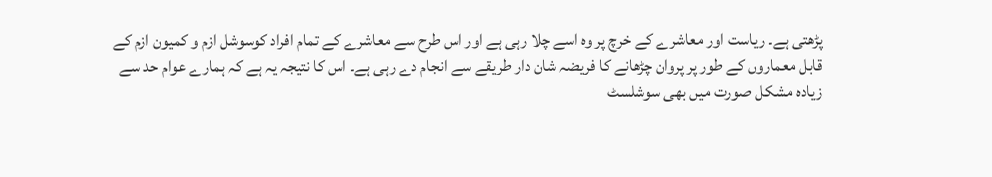پڑھتی ہے۔ ریاست اور معاشرے کے خرچ پر وہ اسے چلا رہی ہے اور اس طرح سے معاشرے کے تمام افراد کوسوشل ازم و کمیون ازم کے قابل معماروں کے طور پر پروان چڑھانے کا فریضہ شان دار طریقے سے انجام دے رہی ہے۔ اس کا نتیجہ یہ ہے کہ ہمارے عوام حد سے زیادہ مشکل صورت میں بھی سوشلسٹ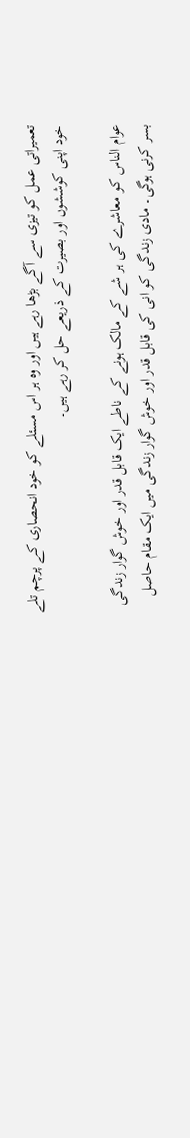تعمیراتی عمل کو تیزی سے آگے بڑھا رہے ہیں اور وہ ہر اس مسئلے کو خود انحصاری کے پرچم تلے خود اپنی کوششوں اور بصیرت کے ذریعے حل کر رہے ہیں۔

عوام الناس کو معاشرے کی ہر شے کے مالک ہونے کے ناطے ایک قابل قدر اور خوش گوار زندگی بسر کرنی ہوگی۔ مادی زندگی کو انی کی قابل قدر اور خوش گوار زندگی میں ایک مقام حاصل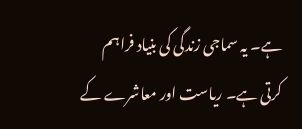ہے۔ یہ سماجی زندگی کی بنیاد فراہم کرتی ہے۔ ریاست اور معاشرے کے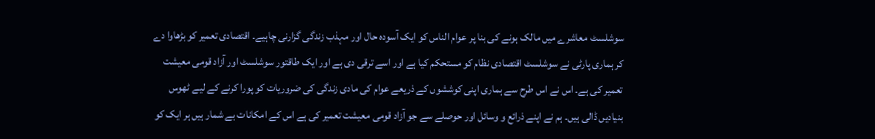سوشلسٹ معاشرے میں مالک ہونے کی بنا پر عوام الناس کو ایک آسودہ حال اور مہذب زندگی گزارنی چاہیے۔ اقتصادی تعمیر کو بڑھاوا دے کر ہماری پارٹی نے سوشلسٹ اقتصادی نظام کو مستحکم کیا ہے اور اسے ترقی دی ہے اور ایک طاقتور سوشلسٹ اور آزاد قومی معیشت تعمیر کی ہے۔ اس نے اس طرح سے ہماری اپنی کوششوں کے ذریعے عوام کی مادی زندگی کی ضروریات کو پورا کرنے کے لیے ٹھوس بنیادیں ڈالی ہیں۔ ہم نے اپنے ذرائع و وسائل اور حوصلے سے جو آزاد قومی معیشت تعمیر کی ہے اس کے امکانات بے شمار ہیں ہر ایک کو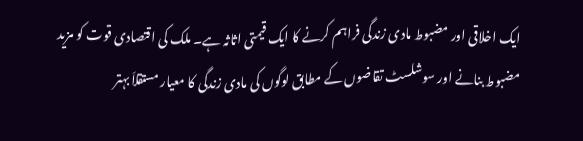ایک اخلاقی اور مضبوط مادی زندگی فراہم کرنے کا ایک قیمتی اثاثہ ہے۔ ملک کی اقتصادی قوت کو مزید مضبوط بنانے اور سوشلسٹ تقاضوں کے مطابق لوگوں کی مادی زندگی کا معیار مستقلاَ بہتر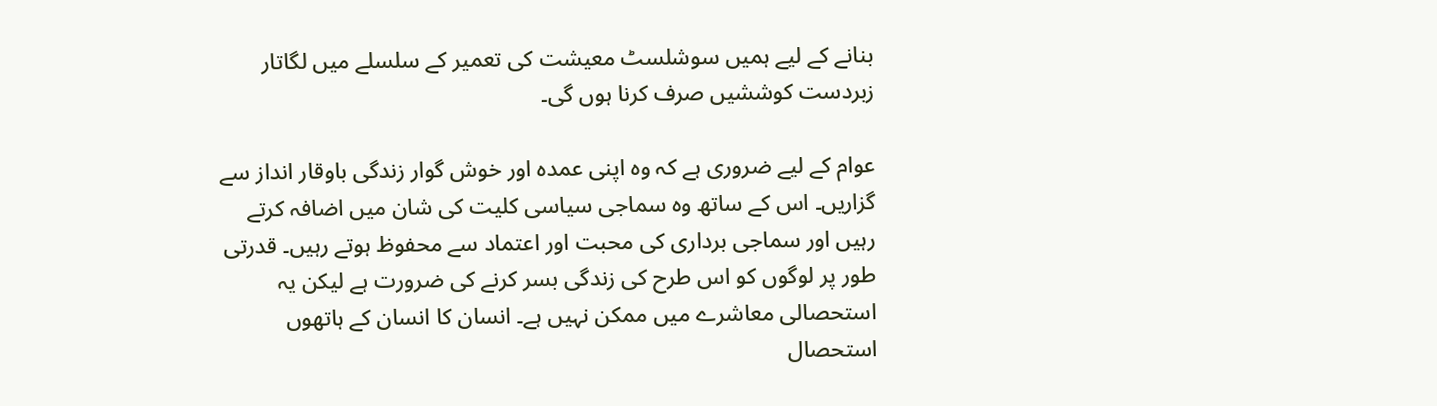بنانے کے لیے ہمیں سوشلسٹ معیشت کی تعمیر کے سلسلے میں لگاتار زبردست کوششیں صرف کرنا ہوں گی۔

عوام کے لیے ضروری ہے کہ وہ اپنی عمدہ اور خوش گوار زندگی باوقار انداز سے گزاریں۔ اس کے ساتھ وہ سماجی سیاسی کلیت کی شان میں اضافہ کرتے رہیں اور سماجی برداری کی محبت اور اعتماد سے محفوظ ہوتے رہیں۔ قدرتی طور پر لوگوں کو اس طرح کی زندگی بسر کرنے کی ضرورت ہے لیکن یہ استحصالی معاشرے میں ممکن نہیں ہے۔ انسان کا انسان کے ہاتھوں استحصال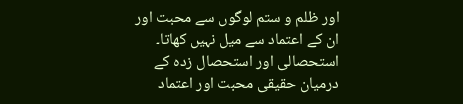اور ظلم و ستم لوگوں سے محبت اور ان کے اعتماد سے میل نہیں کھاتا۔ استحصالی اور استحصال زدہ کے درمیان حقیقی محبت اور اعتماد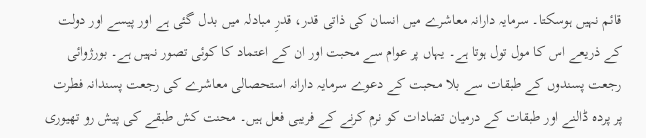قائم نہیں ہوسکتا۔ سرمایہ دارانہ معاشرے میں انسان کی ذاتی قدر، قدرِ مبادلہ میں بدل گئی ہے اور پیسے اور دولت کے ذریعے اس کا مول تول ہوتا ہے۔ یہاں پر عوام سے محبت اور ان کے اعتماد کا کوئی تصور نہیں ہے۔ بورژوائی رجعت پسندوں کے طبقات سے بلا محبت کے دعوے سرمایہ دارانہ استحصالی معاشرے کی رجعت پسندانہ فطرت پر پردہ ڈالنے اور طبقات کے درمیان تضادات کو نرم کرنے کے فریبی فعل ہیں۔ محنت کش طبقے کی پیش رو تھیوری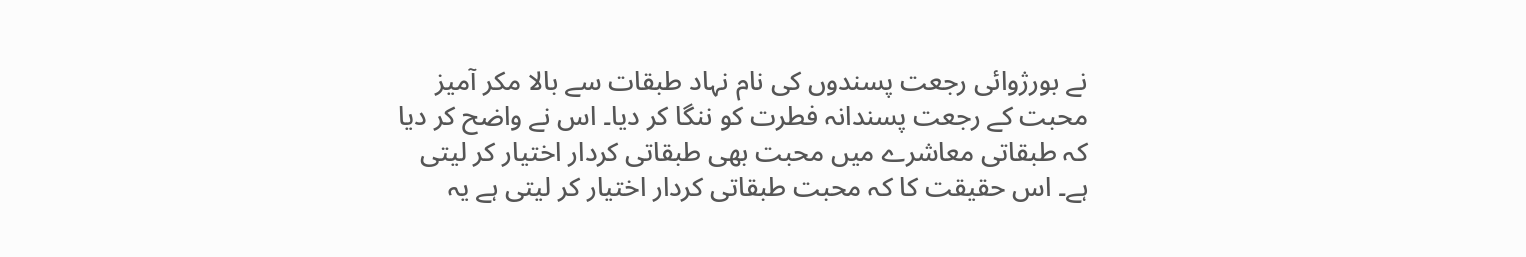نے بورژوائی رجعت پسندوں کی نام نہاد طبقات سے بالا مکر آمیز محبت کے رجعت پسندانہ فطرت کو ننگا کر دیا۔ اس نے واضح کر دیا کہ طبقاتی معاشرے میں محبت بھی طبقاتی کردار اختیار کر لیتی ہے۔ اس حقیقت کا کہ محبت طبقاتی کردار اختیار کر لیتی ہے یہ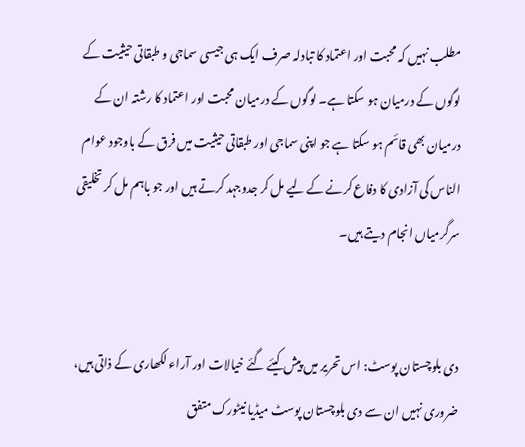مطلب نہیں کہ محبت اور اعتماد کا تبادلہ صرف ایک ہی جیسی سماجی و طبقاتی حیثیت کے لوگوں کے درمیان ہو سکتا ہے۔ لوگوں کے درمیان محبت اور اعتماد کا رشتہ ان کے درمیان بھی قائم ہو سکتا ہے جو اپنی سماجی اور طبقاتی حیثیت میں فرق کے باوجود عوام الناس کی آزادی کا دفاع کرنے کے لیے مل کر جدوجہد کرتے ہیں اور جو باہم مل کر تخلیقی سرگرمیاں انجام دیتے ہیں۔


دی بلوچستان پوسٹ: اس تحریر میں پیش کیئے گئے خیالات اور آراء لکھاری کے ذاتی ہیں، ضروری نہیں ان سے دی بلوچستان پوسٹ میڈیا نیٹورک متفق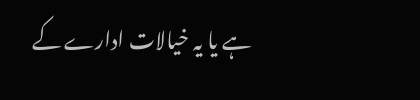ہے یا یہ خیالات ادارے کے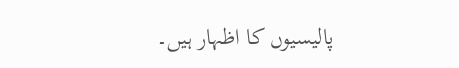پالیسیوں کا اظہار ہیں۔